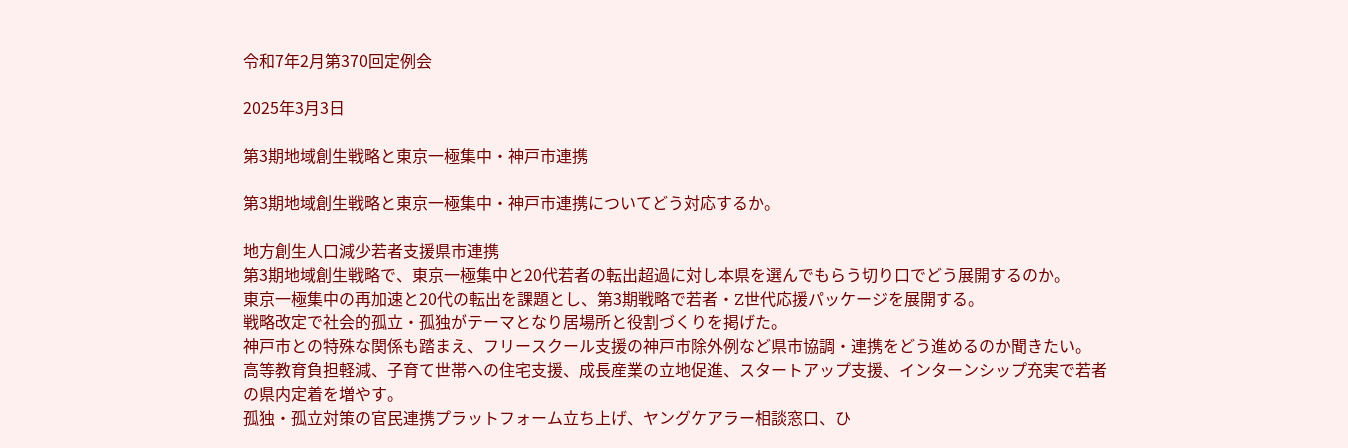令和7年2月第370回定例会

2025年3月3日

第3期地域創生戦略と東京一極集中・神戸市連携

第3期地域創生戦略と東京一極集中・神戸市連携についてどう対応するか。

地方創生人口減少若者支援県市連携
第3期地域創生戦略で、東京一極集中と20代若者の転出超過に対し本県を選んでもらう切り口でどう展開するのか。
東京一極集中の再加速と20代の転出を課題とし、第3期戦略で若者・Z世代応援パッケージを展開する。
戦略改定で社会的孤立・孤独がテーマとなり居場所と役割づくりを掲げた。
神戸市との特殊な関係も踏まえ、フリースクール支援の神戸市除外例など県市協調・連携をどう進めるのか聞きたい。
高等教育負担軽減、子育て世帯への住宅支援、成長産業の立地促進、スタートアップ支援、インターンシップ充実で若者の県内定着を増やす。
孤独・孤立対策の官民連携プラットフォーム立ち上げ、ヤングケアラー相談窓口、ひ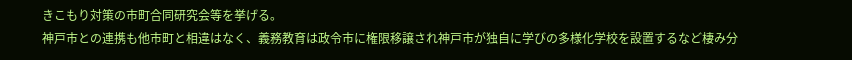きこもり対策の市町合同研究会等を挙げる。
神戸市との連携も他市町と相違はなく、義務教育は政令市に権限移譲され神戸市が独自に学びの多様化学校を設置するなど棲み分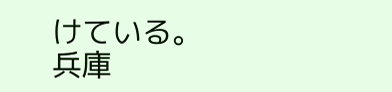けている。
兵庫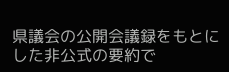県議会の公開会議録をもとにした非公式の要約で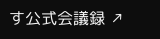す公式会議録 ↗